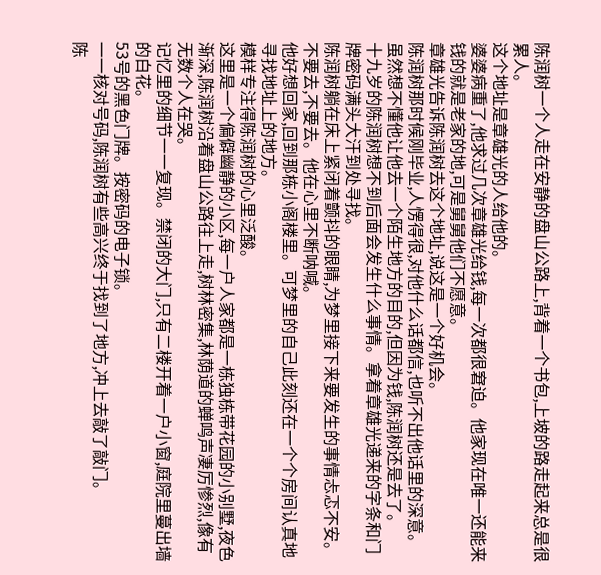陈润树一个人走在安静的盘山公路上,背着一个书包,上坡的路走起来总是很累人。
这个地址是章雄光的人给他的。
婆婆病重了,他求过几次章雄光给钱,每一次都很窘迫。他家现在唯一还能来钱的就是老家的地,可是舅舅他们不愿意。
章雄光告诉陈润树去这个地址,说这是一个好机会。
陈润树那时候刚毕业,人愣得很,对他什么话都信,也听不出他话里的深意。
虽然想不懂他让他去一个陌生地方的目的,但因为钱,陈润树还是去了。
十九岁的陈润树想不到后面会发生什么事情。拿着章雄光递来的字条和门牌密码满头大汗到处寻找。
陈润树躺在床上紧闭着颤抖的眼睛,为梦里接下来要发生的事情忐忑不安。
不要去,不要去。他在心里不断呐喊。
他好想回家,回到那栋小阁楼里。可梦里的自己此刻还在一个个房间认真地寻找地址上的地方。
模样专注得陈润树的心里泛酸。
这里是一个偏僻幽静的小区,每一户人家都是一栋独栋带花园的小别墅,夜色渐深,陈润树沿着盘山公路往上走,树林密集,林荫道的蝉鸣声凄厉惨烈,像有无数个人在哭。
记忆里的细节一一复现。禁闭的大门,只有二楼开着一户小窗,庭院里蔓出墙的白花。
53号的黑色门牌。按密码的电子锁。
一一核对号码,陈润树有些高兴终于找到了地方,冲上去敲了敲门。
陈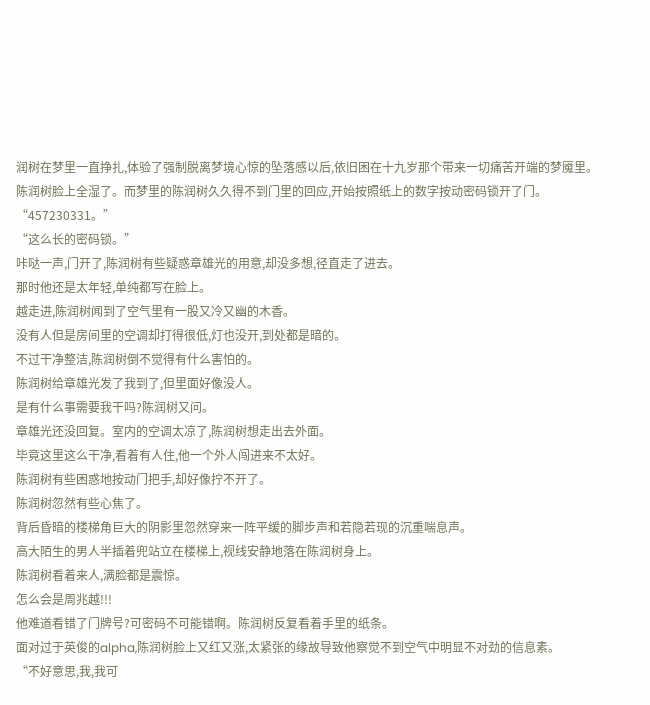润树在梦里一直挣扎,体验了强制脱离梦境心惊的坠落感以后,依旧困在十九岁那个带来一切痛苦开端的梦魇里。
陈润树脸上全湿了。而梦里的陈润树久久得不到门里的回应,开始按照纸上的数字按动密码锁开了门。
“457230331。”
“这么长的密码锁。”
咔哒一声,门开了,陈润树有些疑惑章雄光的用意,却没多想,径直走了进去。
那时他还是太年轻,单纯都写在脸上。
越走进,陈润树闻到了空气里有一股又冷又幽的木香。
没有人但是房间里的空调却打得很低,灯也没开,到处都是暗的。
不过干净整洁,陈润树倒不觉得有什么害怕的。
陈润树给章雄光发了我到了,但里面好像没人。
是有什么事需要我干吗?陈润树又问。
章雄光还没回复。室内的空调太凉了,陈润树想走出去外面。
毕竟这里这么干净,看着有人住,他一个外人闯进来不太好。
陈润树有些困惑地按动门把手,却好像拧不开了。
陈润树忽然有些心焦了。
背后昏暗的楼梯角巨大的阴影里忽然穿来一阵平缓的脚步声和若隐若现的沉重喘息声。
高大陌生的男人半插着兜站立在楼梯上,视线安静地落在陈润树身上。
陈润树看着来人,满脸都是震惊。
怎么会是周兆越!!!
他难道看错了门牌号?可密码不可能错啊。陈润树反复看着手里的纸条。
面对过于英俊的alpha,陈润树脸上又红又涨,太紧张的缘故导致他察觉不到空气中明显不对劲的信息素。
“不好意思,我,我可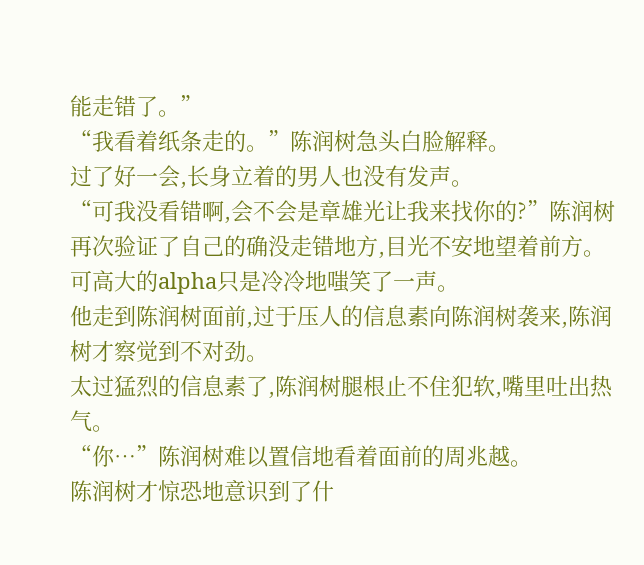能走错了。”
“我看着纸条走的。”陈润树急头白脸解释。
过了好一会,长身立着的男人也没有发声。
“可我没看错啊,会不会是章雄光让我来找你的?”陈润树再次验证了自己的确没走错地方,目光不安地望着前方。
可高大的alpha只是冷冷地嗤笑了一声。
他走到陈润树面前,过于压人的信息素向陈润树袭来,陈润树才察觉到不对劲。
太过猛烈的信息素了,陈润树腿根止不住犯软,嘴里吐出热气。
“你…”陈润树难以置信地看着面前的周兆越。
陈润树才惊恐地意识到了什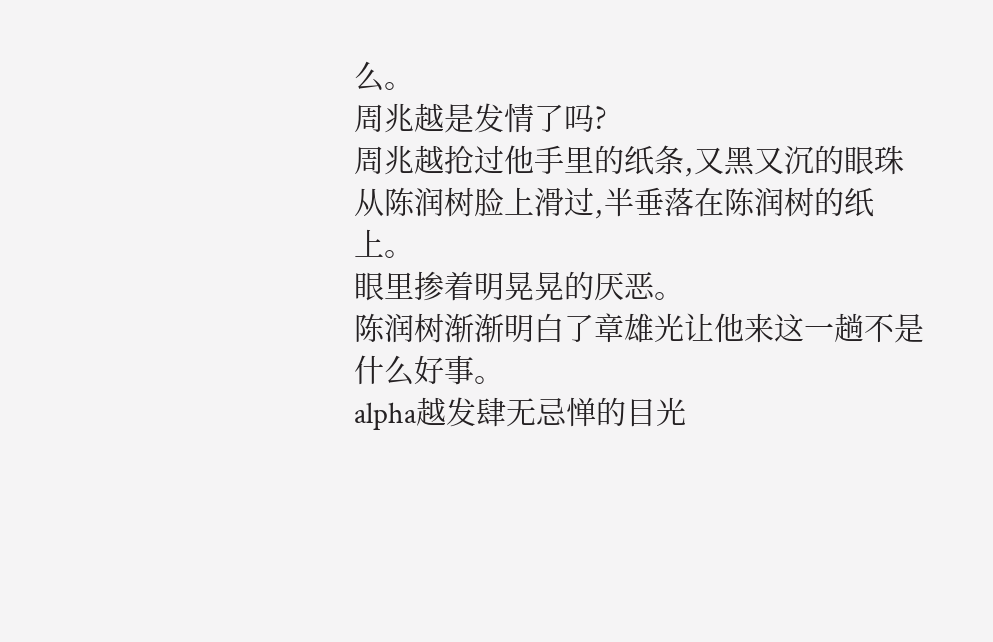么。
周兆越是发情了吗?
周兆越抢过他手里的纸条,又黑又沉的眼珠从陈润树脸上滑过,半垂落在陈润树的纸上。
眼里掺着明晃晃的厌恶。
陈润树渐渐明白了章雄光让他来这一趟不是什么好事。
alpha越发肆无忌惮的目光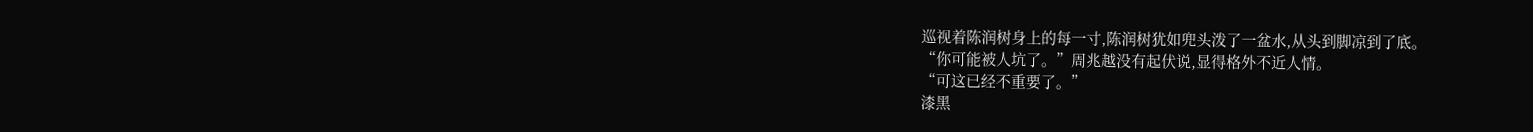巡视着陈润树身上的每一寸,陈润树犹如兜头泼了一盆水,从头到脚凉到了底。
“你可能被人坑了。”周兆越没有起伏说,显得格外不近人情。
“可这已经不重要了。”
漆黑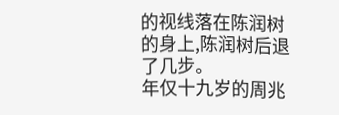的视线落在陈润树的身上,陈润树后退了几步。
年仅十九岁的周兆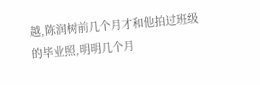越,陈润树前几个月才和他拍过班级的毕业照,明明几个月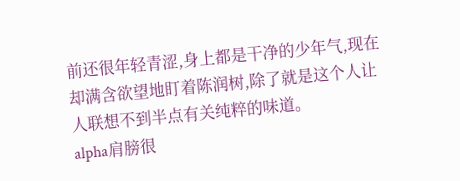前还很年轻青涩,身上都是干净的少年气,现在却满含欲望地盯着陈润树,除了就是这个人让人联想不到半点有关纯粹的味道。
alpha肩膀很